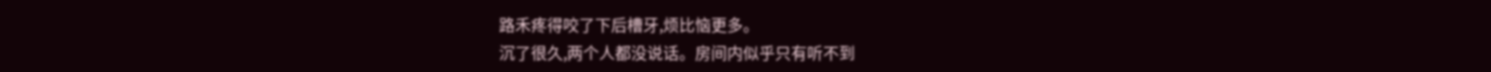路禾疼得咬了下后槽牙,烦比恼更多。
沉了很久,两个人都没说话。房间内似乎只有听不到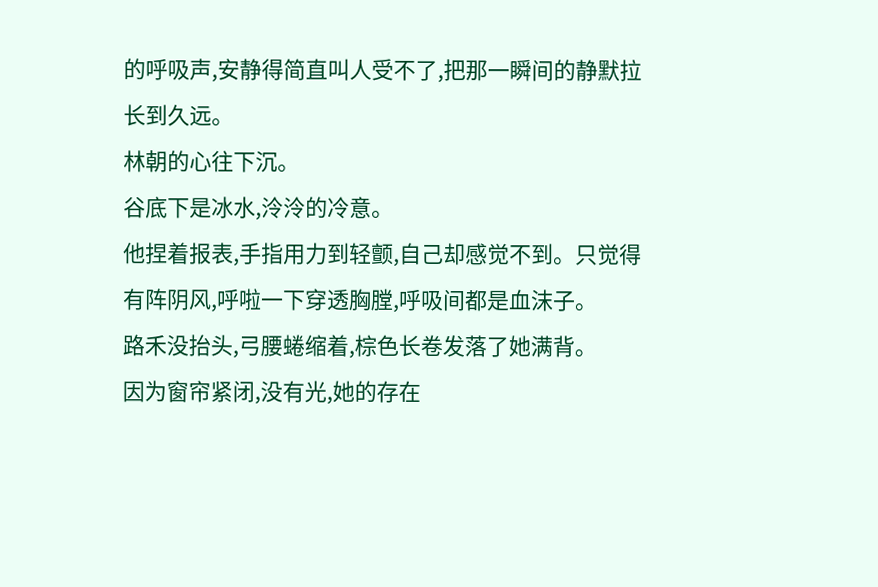的呼吸声,安静得简直叫人受不了,把那一瞬间的静默拉长到久远。
林朝的心往下沉。
谷底下是冰水,泠泠的冷意。
他捏着报表,手指用力到轻颤,自己却感觉不到。只觉得有阵阴风,呼啦一下穿透胸膛,呼吸间都是血沫子。
路禾没抬头,弓腰蜷缩着,棕色长卷发落了她满背。
因为窗帘紧闭,没有光,她的存在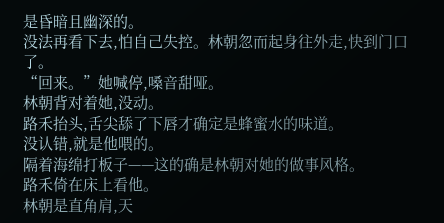是昏暗且幽深的。
没法再看下去,怕自己失控。林朝忽而起身往外走,快到门口了。
“回来。”她喊停,嗓音甜哑。
林朝背对着她,没动。
路禾抬头,舌尖舔了下唇才确定是蜂蜜水的味道。
没认错,就是他喂的。
隔着海绵打板子——这的确是林朝对她的做事风格。
路禾倚在床上看他。
林朝是直角肩,天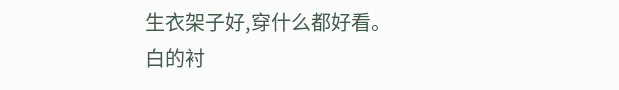生衣架子好,穿什么都好看。
白的衬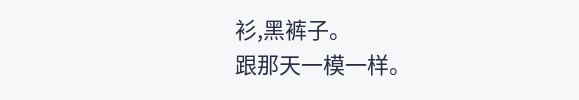衫,黑裤子。
跟那天一模一样。